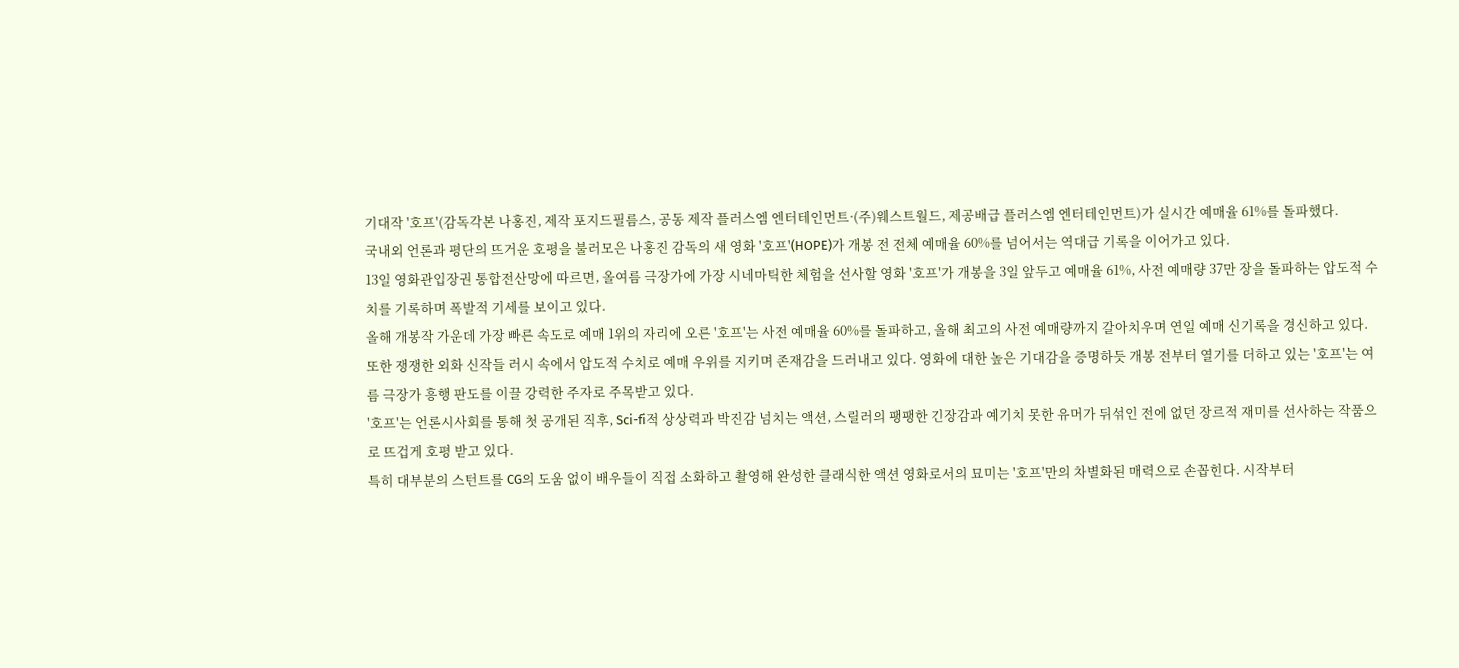기대작 '호프'(감독각본 나홍진, 제작 포지드필름스, 공동 제작 플러스엠 엔터테인먼트·(주)웨스트월드, 제공배급 플러스엠 엔터테인먼트)가 실시간 예매율 61%를 돌파했다.
국내외 언론과 평단의 뜨거운 호평을 불러모은 나홍진 감독의 새 영화 '호프'(HOPE)가 개봉 전 전체 예매율 60%를 넘어서는 역대급 기록을 이어가고 있다.
13일 영화관입장권 통합전산망에 따르면, 올여름 극장가에 가장 시네마틱한 체험을 선사할 영화 '호프'가 개봉을 3일 앞두고 예매율 61%, 사전 예매량 37만 장을 돌파하는 압도적 수치를 기록하며 폭발적 기세를 보이고 있다.
올해 개봉작 가운데 가장 빠른 속도로 예매 1위의 자리에 오른 '호프'는 사전 예매율 60%를 돌파하고, 올해 최고의 사전 예매량까지 갈아치우며 연일 예매 신기록을 경신하고 있다. 또한 쟁쟁한 외화 신작들 러시 속에서 압도적 수치로 예매 우위를 지키며 존재감을 드러내고 있다. 영화에 대한 높은 기대감을 증명하듯 개봉 전부터 열기를 더하고 있는 '호프'는 여름 극장가 흥행 판도를 이끌 강력한 주자로 주목받고 있다.
'호프'는 언론시사회를 통해 첫 공개된 직후, Sci-fi적 상상력과 박진감 넘치는 액션, 스릴러의 팽팽한 긴장감과 예기치 못한 유머가 뒤섞인 전에 없던 장르적 재미를 선사하는 작품으로 뜨겁게 호평 받고 있다.
특히 대부분의 스턴트를 CG의 도움 없이 배우들이 직접 소화하고 촬영해 완성한 클래식한 액션 영화로서의 묘미는 '호프'만의 차별화된 매력으로 손꼽힌다. 시작부터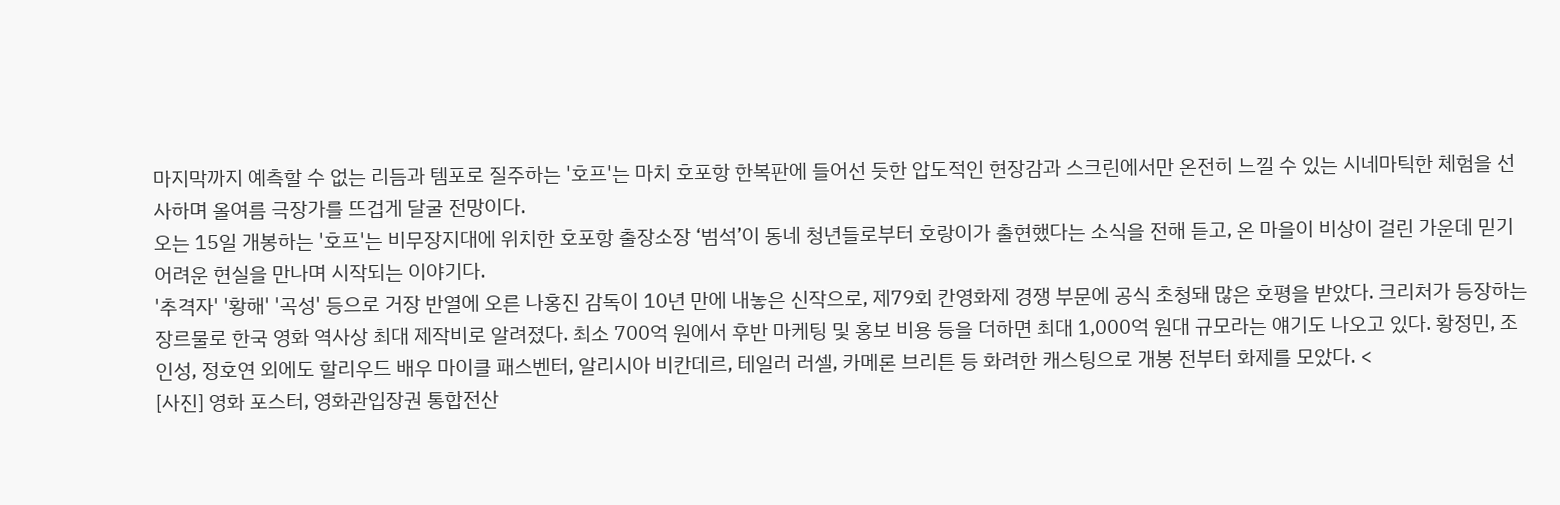마지막까지 예측할 수 없는 리듬과 템포로 질주하는 '호프'는 마치 호포항 한복판에 들어선 듯한 압도적인 현장감과 스크린에서만 온전히 느낄 수 있는 시네마틱한 체험을 선사하며 올여름 극장가를 뜨겁게 달굴 전망이다.
오는 15일 개봉하는 '호프'는 비무장지대에 위치한 호포항 출장소장 ‘범석’이 동네 청년들로부터 호랑이가 출현했다는 소식을 전해 듣고, 온 마을이 비상이 걸린 가운데 믿기 어려운 현실을 만나며 시작되는 이야기다.
'추격자' '황해' '곡성' 등으로 거장 반열에 오른 나홍진 감독이 10년 만에 내놓은 신작으로, 제79회 칸영화제 경쟁 부문에 공식 초청돼 많은 호평을 받았다. 크리처가 등장하는 장르물로 한국 영화 역사상 최대 제작비로 알려졌다. 최소 700억 원에서 후반 마케팅 및 홍보 비용 등을 더하면 최대 1,000억 원대 규모라는 얘기도 나오고 있다. 황정민, 조인성, 정호연 외에도 할리우드 배우 마이클 패스벤터, 알리시아 비칸데르, 테일러 러셀, 카메론 브리튼 등 화려한 캐스팅으로 개봉 전부터 화제를 모았다. <
[사진] 영화 포스터, 영화관입장권 통합전산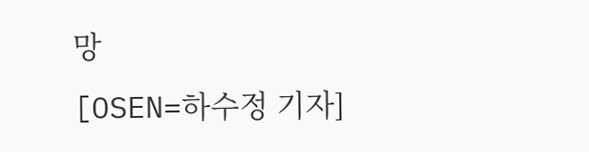망
[OSEN=하수정 기자]